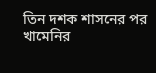তিন দশক শাসনের পর খামেনির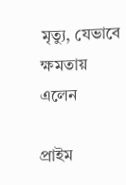মৃত্যু, যেভাবে ক্ষমতায় এলেন

প্রাইম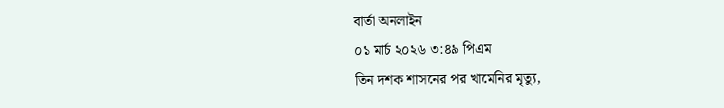বার্তা অনলাইন
০১ মার্চ ২০২৬ ৩:৪৯ পিএম
তিন দশক শাসনের পর খামেনির মৃত্যু,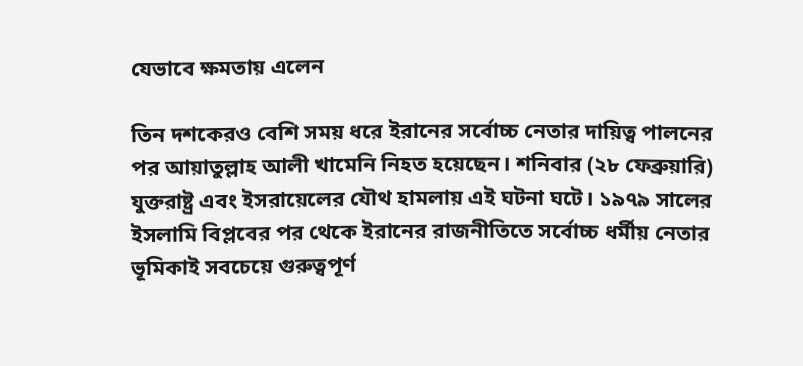যেভাবে ক্ষমতায় এলেন

তিন দশকেরও বেশি সময় ধরে ইরানের সর্বোচ্চ নেতার দায়িত্ব পালনের পর আয়াতুল্লাহ আলী খামেনি নিহত হয়েছেন। শনিবার (২৮ ফেব্রুয়ারি) যুক্তরাষ্ট্র এবং ইসরায়েলের যৌথ হামলায় এই ঘটনা ঘটে। ১৯৭৯ সালের ইসলামি বিপ্লবের পর থেকে ইরানের রাজনীতিতে সর্বোচ্চ ধর্মীয় নেতার ভূমিকাই সবচেয়ে গুরুত্বপূর্ণ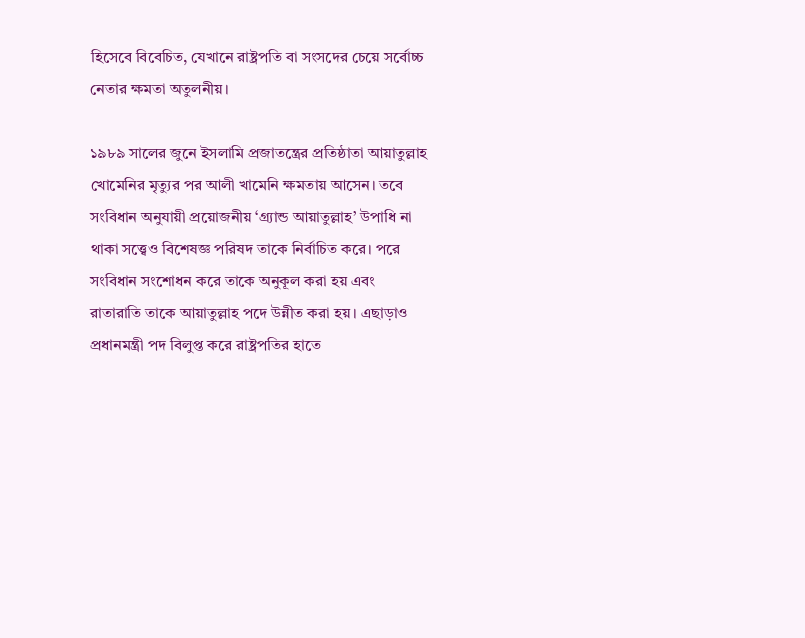হিসেবে বিবেচিত, যেখানে রাষ্ট্রপতি বা সংসদের চেয়ে সর্বোচ্চ নেতার ক্ষমতা অতুলনীয়।

১৯৮৯ সালের জুনে ইসলামি প্রজাতন্ত্রের প্রতিষ্ঠাতা আয়াতুল্লাহ খোমেনির মৃত্যুর পর আলী খামেনি ক্ষমতায় আসেন। তবে সংবিধান অনুযায়ী প্রয়োজনীয় ‘গ্র্যান্ড আয়াতুল্লাহ’ উপাধি না থাকা সত্ত্বেও বিশেষজ্ঞ পরিষদ তাকে নির্বাচিত করে। পরে সংবিধান সংশোধন করে তাকে অনুকূল করা হয় এবং রাতারাতি তাকে আয়াতুল্লাহ পদে উন্নীত করা হয়। এছাড়াও প্রধানমন্ত্রী পদ বিলুপ্ত করে রাষ্ট্রপতির হাতে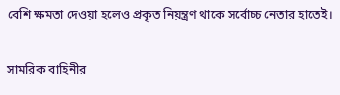বেশি ক্ষমতা দেওয়া হলেও প্রকৃত নিয়ন্ত্রণ থাকে সর্বোচ্চ নেতার হাতেই।

সামরিক বাহিনীর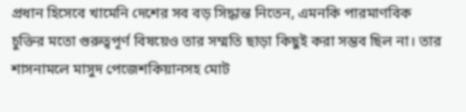প্রধান হিসেবে খামেনি দেশের সব বড় সিদ্ধান্ত নিতেন, এমনকি পারমাণবিক চুক্তির মতো গুরুত্বপূর্ণ বিষয়েও তার সম্মতি ছাড়া কিছুই করা সম্ভব ছিল না। তার শাসনামলে মাসুদ পেজেশকিয়ানসহ মোট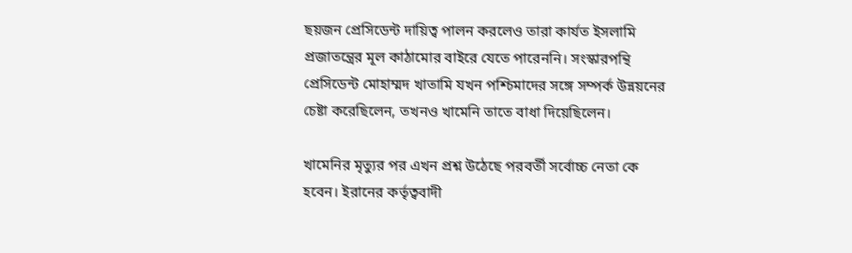ছয়জন প্রেসিডেন্ট দায়িত্ব পালন করলেও তারা কার্যত ইসলামি প্রজাতন্ত্রের মূল কাঠামোর বাইরে যেতে পারেননি। সংস্কারপন্থি প্রেসিডেন্ট মোহাম্মদ খাতামি যখন পশ্চিমাদের সঙ্গে সম্পর্ক উন্নয়নের চেষ্টা করেছিলেন, তখনও খামেনি তাতে বাধা দিয়েছিলেন।

খামেনির মৃত্যুর পর এখন প্রশ্ন উঠেছে পরবর্তী সর্বোচ্চ নেতা কে হবেন। ইরানের কর্তৃত্ববাদী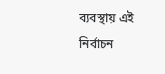ব্যবস্থায় এই নির্বাচন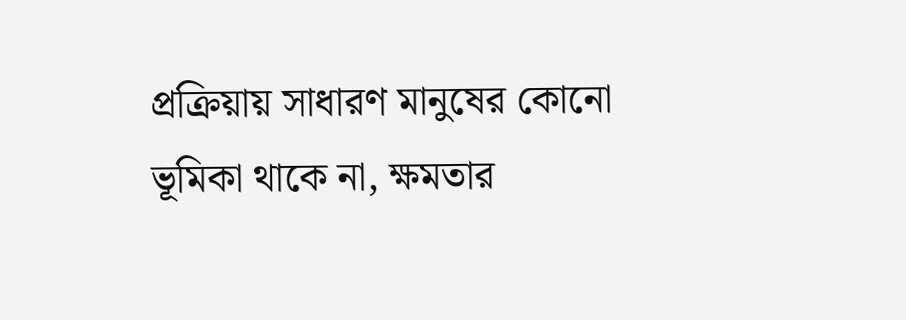প্রক্রিয়ায় সাধারণ মানুষের কোনো ভূমিকা থাকে না, ক্ষমতার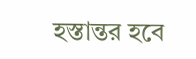হস্তান্তর হবে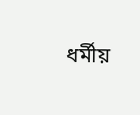ধর্মীয়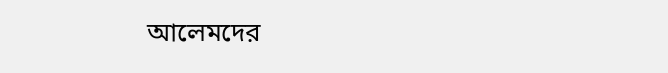আলেমদের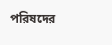পরিষদের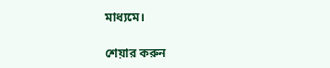মাধ্যমে।

শেয়ার করুন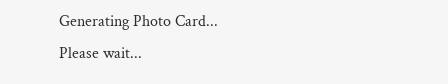Generating Photo Card...
Please wait...